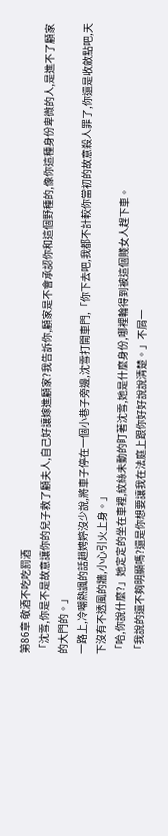第86章 敬酒不吃吃罰酒
「沈雪,你是不是故意讓你的兒子救了顧夫人,自己好讓嫁進顧家?我告訴你,顧家是不會承認你和這個野種的,像你這種身份卑微的人,是進不了顧家的大門的。」
一路上,冷嘲熱諷的話趙娉婷沒少說,將車子停在一個小巷子旁邊,沈雪打開車門,「你下去吧,我都不計較你當初的故意殺人罪了,你還是收斂點吧,天下沒有不透風的牆,小心引火上身。」
「哈,你說什麼?」她定定的坐在車裡,紋絲未動的盯著沈雪,她是什麼身份,哪裡輪得到被這個賤女人趕下車。
「我說的還不夠明顯嗎?還是你想要讓我在法庭上跟你好好說說清楚。」不屑一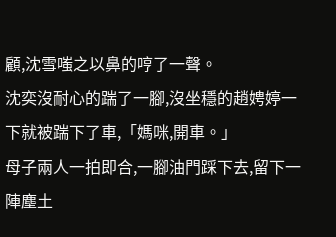顧,沈雪嗤之以鼻的哼了一聲。
沈奕沒耐心的踹了一腳,沒坐穩的趙娉婷一下就被踹下了車,「媽咪,開車。」
母子兩人一拍即合,一腳油門踩下去,留下一陣塵土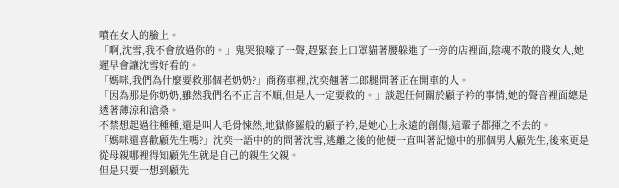噴在女人的臉上。
「啊,沈雪,我不會放過你的。」鬼哭狼嚎了一聲,趕緊套上口罩貓著腰躲進了一旁的店裡面,陰魂不散的賤女人,她遲早會讓沈雪好看的。
「媽咪,我們為什麼要救那個老奶奶?」商務車裡,沈奕翹著二郎腿問著正在開車的人。
「因為那是你奶奶,雖然我們名不正言不順,但是人一定要救的。」談起任何關於顧子衿的事情,她的聲音裡面總是透著薄涼和滄桑。
不禁想起過往種種,還是叫人毛骨悚然,地獄修羅般的顧子衿,是她心上永遠的創傷,這輩子都揮之不去的。
「媽咪還喜歡顧先生嗎?」沈奕一語中的的問著沈雪,逃離之後的他便一直叫著記憶中的那個男人顧先生,後來更是從母親哪裡得知顧先生就是自己的親生父親。
但是只要一想到顧先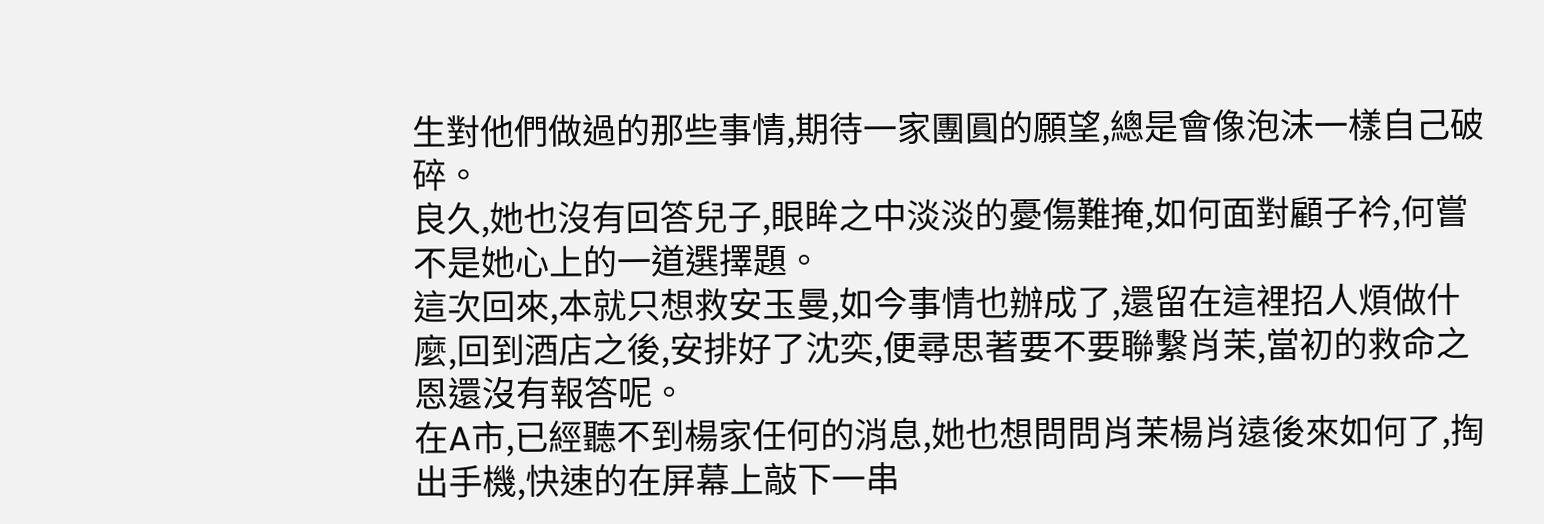生對他們做過的那些事情,期待一家團圓的願望,總是會像泡沫一樣自己破碎。
良久,她也沒有回答兒子,眼眸之中淡淡的憂傷難掩,如何面對顧子衿,何嘗不是她心上的一道選擇題。
這次回來,本就只想救安玉曼,如今事情也辦成了,還留在這裡招人煩做什麼,回到酒店之後,安排好了沈奕,便尋思著要不要聯繫肖茉,當初的救命之恩還沒有報答呢。
在A市,已經聽不到楊家任何的消息,她也想問問肖茉楊肖遠後來如何了,掏出手機,快速的在屏幕上敲下一串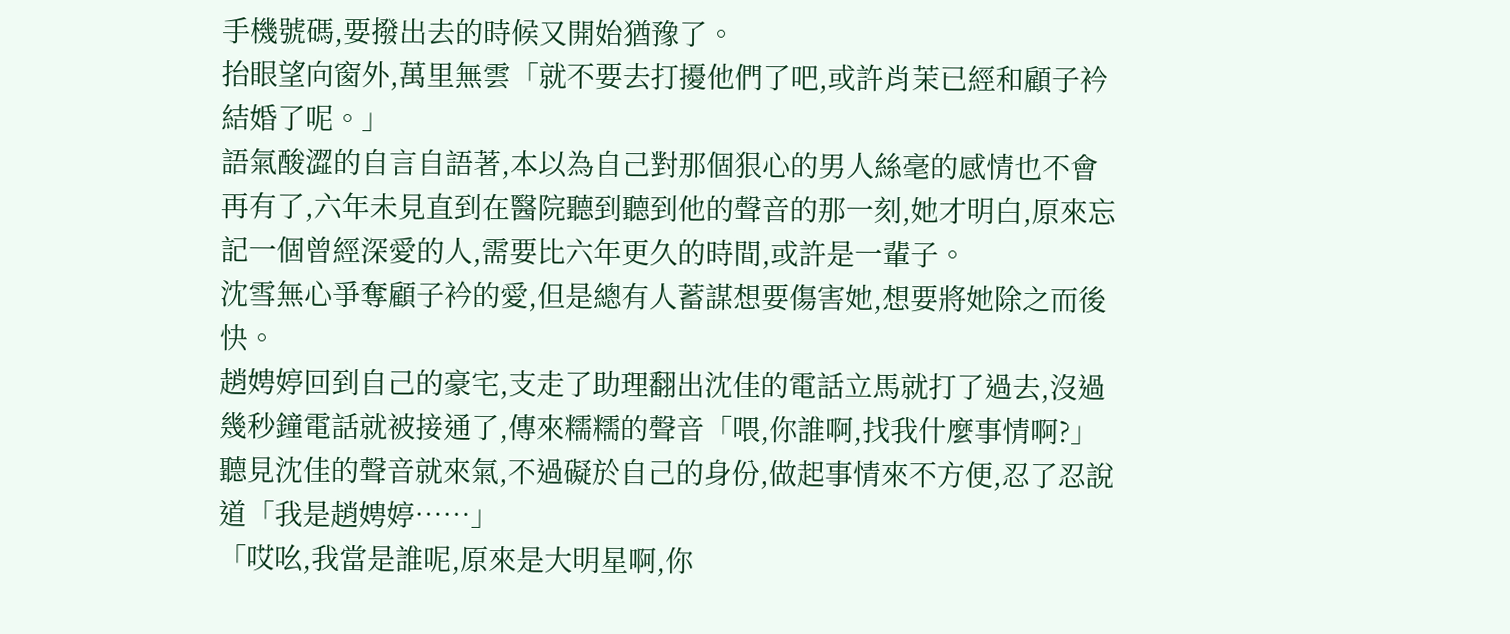手機號碼,要撥出去的時候又開始猶豫了。
抬眼望向窗外,萬里無雲「就不要去打擾他們了吧,或許肖茉已經和顧子衿結婚了呢。」
語氣酸澀的自言自語著,本以為自己對那個狠心的男人絲毫的感情也不會再有了,六年未見直到在醫院聽到聽到他的聲音的那一刻,她才明白,原來忘記一個曾經深愛的人,需要比六年更久的時間,或許是一輩子。
沈雪無心爭奪顧子衿的愛,但是總有人蓄謀想要傷害她,想要將她除之而後快。
趙娉婷回到自己的豪宅,支走了助理翻出沈佳的電話立馬就打了過去,沒過幾秒鐘電話就被接通了,傳來糯糯的聲音「喂,你誰啊,找我什麼事情啊?」
聽見沈佳的聲音就來氣,不過礙於自己的身份,做起事情來不方便,忍了忍說道「我是趙娉婷……」
「哎吆,我當是誰呢,原來是大明星啊,你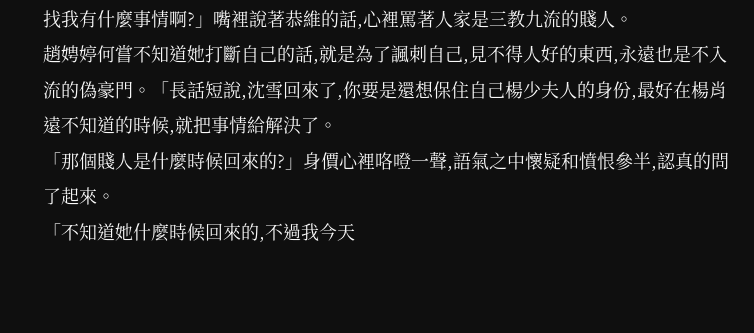找我有什麼事情啊?」嘴裡說著恭維的話,心裡罵著人家是三教九流的賤人。
趙娉婷何嘗不知道她打斷自己的話,就是為了諷刺自己,見不得人好的東西,永遠也是不入流的偽豪門。「長話短說,沈雪回來了,你要是還想保住自己楊少夫人的身份,最好在楊肖遠不知道的時候,就把事情給解決了。
「那個賤人是什麼時候回來的?」身價心裡咯噔一聲,語氣之中懷疑和憤恨參半,認真的問了起來。
「不知道她什麼時候回來的,不過我今天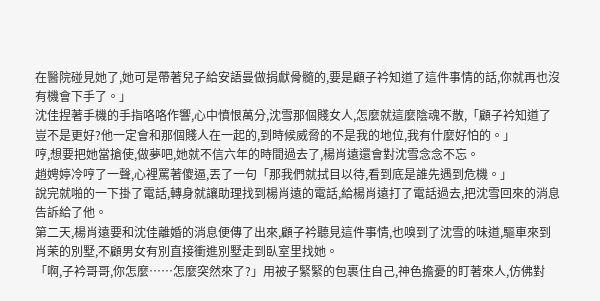在醫院碰見她了,她可是帶著兒子給安語曼做捐獻骨髓的,要是顧子衿知道了這件事情的話,你就再也沒有機會下手了。」
沈佳捏著手機的手指咯咯作響,心中憤恨萬分,沈雪那個賤女人,怎麼就這麼陰魂不散,「顧子衿知道了豈不是更好?他一定會和那個賤人在一起的,到時候威脅的不是我的地位,我有什麼好怕的。」
哼,想要把她當搶使,做夢吧,她就不信六年的時間過去了,楊肖遠還會對沈雪念念不忘。
趙娉婷冷哼了一聲,心裡罵著傻逼,丟了一句「那我們就拭目以待,看到底是誰先遇到危機。」
說完就啪的一下掛了電話,轉身就讓助理找到楊肖遠的電話,給楊肖遠打了電話過去,把沈雪回來的消息告訴給了他。
第二天,楊肖遠要和沈佳離婚的消息便傳了出來,顧子衿聽見這件事情,也嗅到了沈雪的味道,驅車來到肖茉的別墅,不顧男女有別直接衝進別墅走到臥室里找她。
「啊,子衿哥哥,你怎麼……怎麼突然來了?」用被子緊緊的包裹住自己,神色擔憂的盯著來人,仿佛對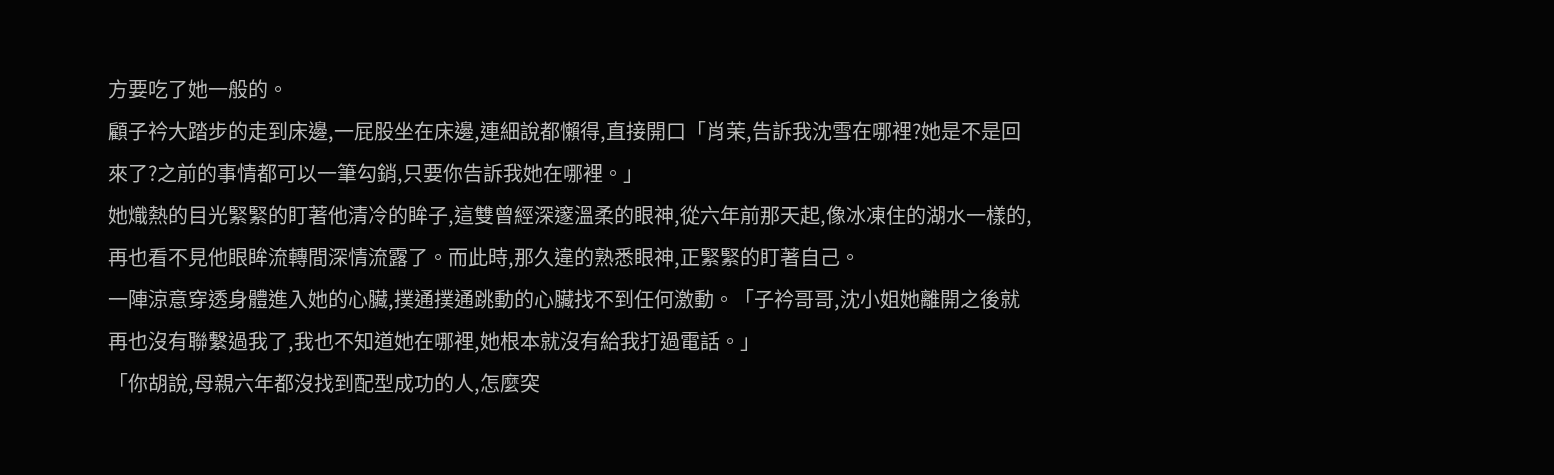方要吃了她一般的。
顧子衿大踏步的走到床邊,一屁股坐在床邊,連細說都懶得,直接開口「肖茉,告訴我沈雪在哪裡?她是不是回來了?之前的事情都可以一筆勾銷,只要你告訴我她在哪裡。」
她熾熱的目光緊緊的盯著他清冷的眸子,這雙曾經深邃溫柔的眼神,從六年前那天起,像冰凍住的湖水一樣的,再也看不見他眼眸流轉間深情流露了。而此時,那久違的熟悉眼神,正緊緊的盯著自己。
一陣涼意穿透身體進入她的心臟,撲通撲通跳動的心臟找不到任何激動。「子衿哥哥,沈小姐她離開之後就再也沒有聯繫過我了,我也不知道她在哪裡,她根本就沒有給我打過電話。」
「你胡說,母親六年都沒找到配型成功的人,怎麼突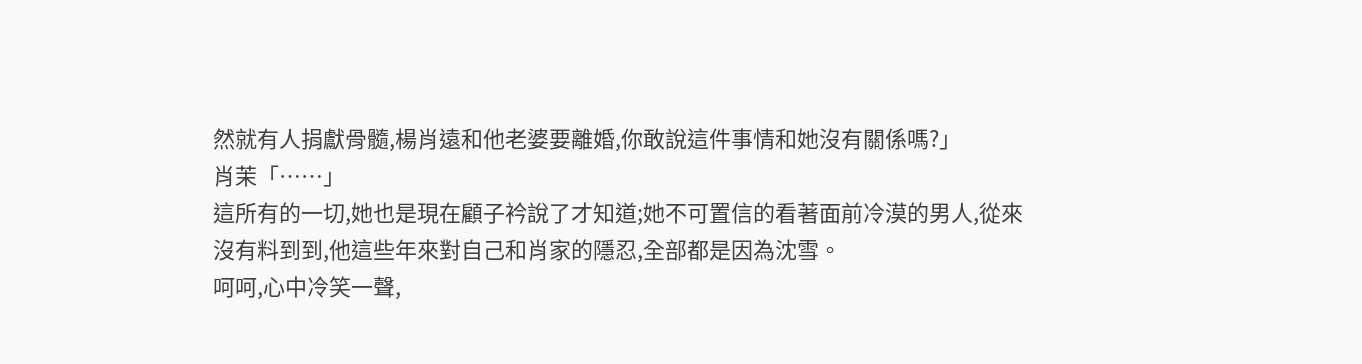然就有人捐獻骨髓,楊肖遠和他老婆要離婚,你敢說這件事情和她沒有關係嗎?」
肖茉「……」
這所有的一切,她也是現在顧子衿說了才知道;她不可置信的看著面前冷漠的男人,從來沒有料到到,他這些年來對自己和肖家的隱忍,全部都是因為沈雪。
呵呵,心中冷笑一聲,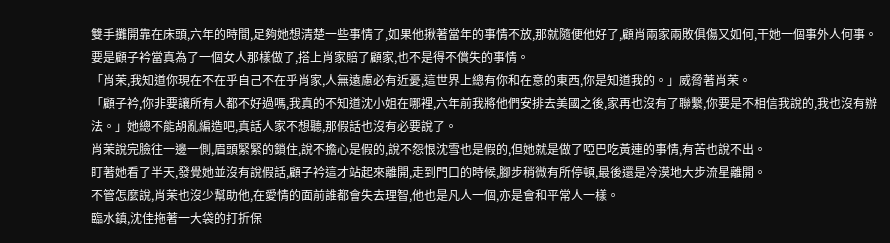雙手攤開靠在床頭,六年的時間,足夠她想清楚一些事情了,如果他揪著當年的事情不放,那就隨便他好了,顧肖兩家兩敗俱傷又如何,干她一個事外人何事。要是顧子衿當真為了一個女人那樣做了,搭上肖家賠了顧家,也不是得不償失的事情。
「肖茉,我知道你現在不在乎自己不在乎肖家,人無遠慮必有近憂,這世界上總有你和在意的東西,你是知道我的。」威脅著肖茉。
「顧子衿,你非要讓所有人都不好過嗎,我真的不知道沈小姐在哪裡,六年前我將他們安排去美國之後,家再也沒有了聯繫,你要是不相信我說的,我也沒有辦法。」她總不能胡亂編造吧,真話人家不想聽,那假話也沒有必要說了。
肖茉說完臉往一邊一側,眉頭緊緊的鎖住,說不擔心是假的,說不怨恨沈雪也是假的,但她就是做了啞巴吃黃連的事情,有苦也說不出。
盯著她看了半天,發覺她並沒有說假話,顧子衿這才站起來離開,走到門口的時候,腳步稍微有所停頓,最後還是冷漠地大步流星離開。
不管怎麼說,肖茉也沒少幫助他,在愛情的面前誰都會失去理智,他也是凡人一個,亦是會和平常人一樣。
臨水鎮,沈佳拖著一大袋的打折保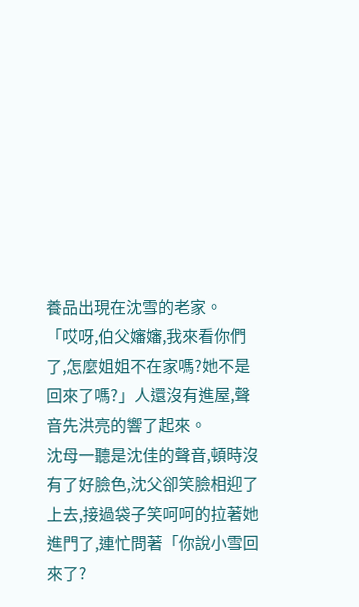養品出現在沈雪的老家。
「哎呀,伯父嬸嬸,我來看你們了,怎麼姐姐不在家嗎?她不是回來了嗎?」人還沒有進屋,聲音先洪亮的響了起來。
沈母一聽是沈佳的聲音,頓時沒有了好臉色,沈父卻笑臉相迎了上去,接過袋子笑呵呵的拉著她進門了,連忙問著「你說小雪回來了?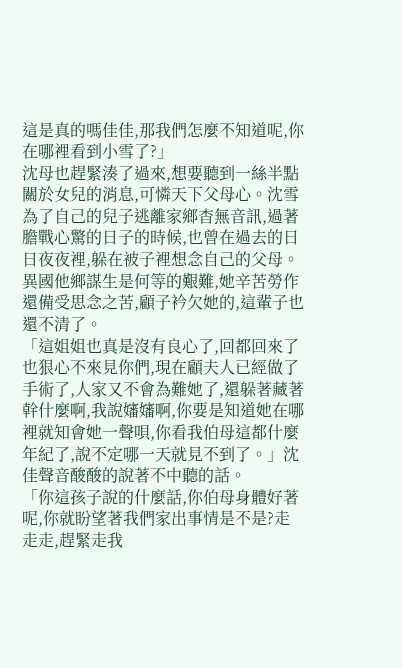這是真的嗎佳佳,那我們怎麼不知道呢,你在哪裡看到小雪了?」
沈母也趕緊湊了過來,想要聽到一絲半點關於女兒的消息,可憐天下父母心。沈雪為了自己的兒子逃離家鄉杳無音訊,過著膽戰心驚的日子的時候,也曾在過去的日日夜夜裡,躲在被子裡想念自己的父母。異國他鄉謀生是何等的艱難,她辛苦勞作還備受思念之苦,顧子衿欠她的,這輩子也還不清了。
「這姐姐也真是沒有良心了,回都回來了也狠心不來見你們,現在顧夫人已經做了手術了,人家又不會為難她了,還躲著藏著幹什麼啊,我說嬸嬸啊,你要是知道她在哪裡就知會她一聲唄,你看我伯母這都什麼年紀了,說不定哪一天就見不到了。」沈佳聲音酸酸的說著不中聽的話。
「你這孩子說的什麼話,你伯母身體好著呢,你就盼望著我們家出事情是不是?走走走,趕緊走我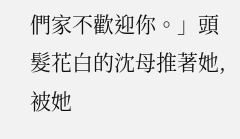們家不歡迎你。」頭髮花白的沈母推著她,被她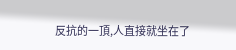反抗的一頂,人直接就坐在了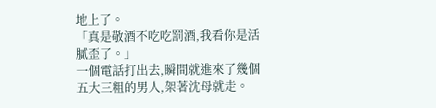地上了。
「真是敬酒不吃吃罰酒,我看你是活膩歪了。」
一個電話打出去,瞬間就進來了幾個五大三粗的男人,架著沈母就走。